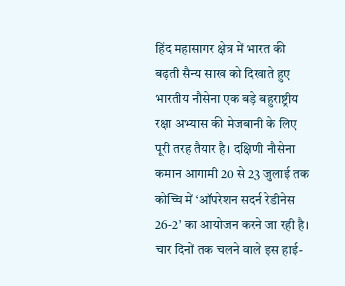हिंद महासागर क्षेत्र में भारत की बढ़ती सैन्य साख को दिखाते हुए भारतीय नौसेना एक बड़े बहुराष्ट्रीय रक्षा अभ्यास की मेजबानी के लिए पूरी तरह तैयार है। दक्षिणी नौसेना कमान आगामी 20 से 23 जुलाई तक कोच्चि में ‘ऑपरेशन सदर्न रेडीनेस 26-2’ का आयोजन करने जा रही है।
चार दिनों तक चलने वाले इस हाई-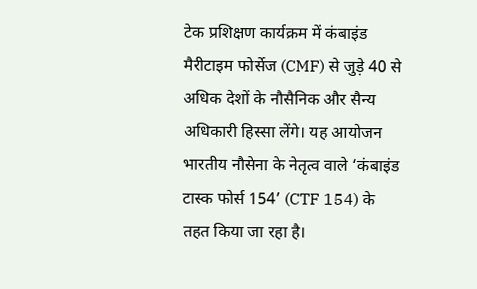टेक प्रशिक्षण कार्यक्रम में कंबाइंड मैरीटाइम फोर्सेज (CMF) से जुड़े 40 से अधिक देशों के नौसैनिक और सैन्य अधिकारी हिस्सा लेंगे। यह आयोजन भारतीय नौसेना के नेतृत्व वाले ‘कंबाइंड टास्क फोर्स 154’ (CTF 154) के तहत किया जा रहा है।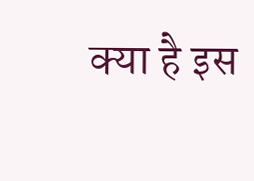क्या है इस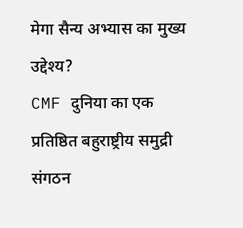मेगा सैन्य अभ्यास का मुख्य उद्देश्य?
CMF दुनिया का एक प्रतिष्ठित बहुराष्ट्रीय समुद्री संगठन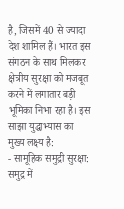है, जिसमें 40 से ज्यादा देश शामिल हैं। भारत इस संगठन के साथ मिलकर क्षेत्रीय सुरक्षा को मजबूत करने में लगातार बड़ी भूमिका निभा रहा है। इस साझा युद्धाभ्यास का मुख्य लक्ष्य है:
- सामूहिक समुद्री सुरक्षा: समुद्र में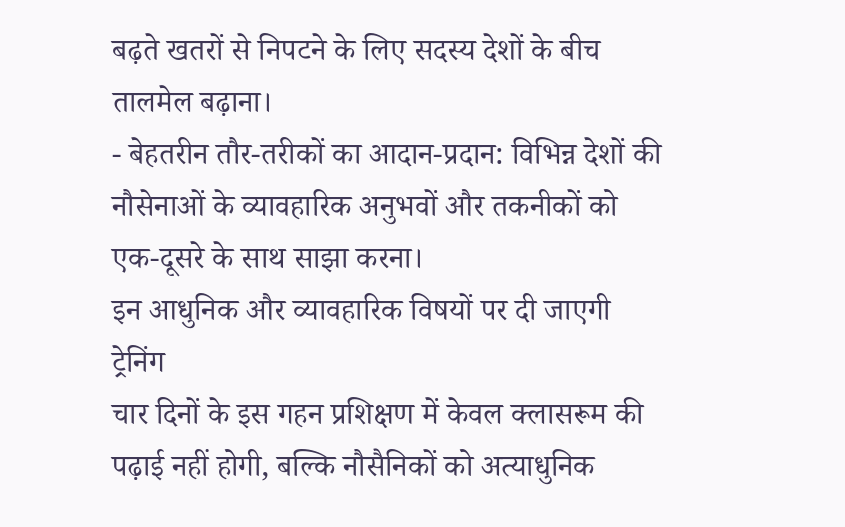बढ़ते खतरों से निपटने के लिए सदस्य देशों के बीच तालमेल बढ़ाना।
- बेहतरीन तौर-तरीकों का आदान-प्रदान: विभिन्न देशों की नौसेनाओं के व्यावहारिक अनुभवों और तकनीकों को एक-दूसरे के साथ साझा करना।
इन आधुनिक और व्यावहारिक विषयों पर दी जाएगी ट्रेनिंग
चार दिनों के इस गहन प्रशिक्षण में केवल क्लासरूम की पढ़ाई नहीं होगी, बल्कि नौसैनिकों को अत्याधुनिक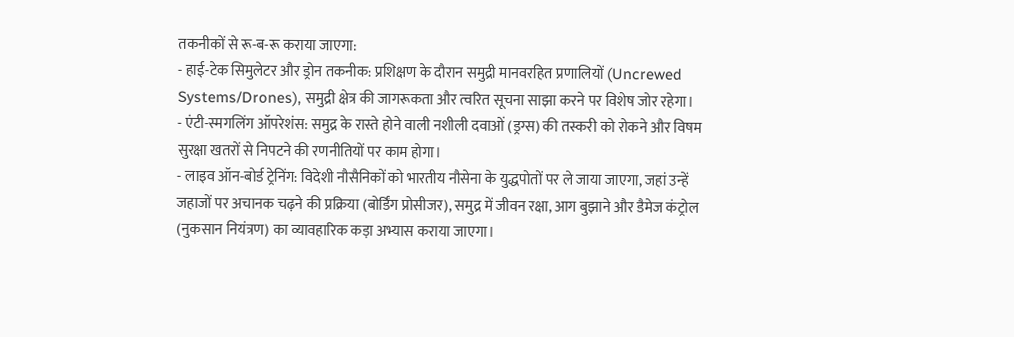तकनीकों से रू-ब-रू कराया जाएगा:
- हाई-टेक सिमुलेटर और ड्रोन तकनीक: प्रशिक्षण के दौरान समुद्री मानवरहित प्रणालियों (Uncrewed Systems/Drones), समुद्री क्षेत्र की जागरूकता और त्वरित सूचना साझा करने पर विशेष जोर रहेगा।
- एंटी-स्मगलिंग ऑपरेशंस: समुद्र के रास्ते होने वाली नशीली दवाओं (ड्रग्स) की तस्करी को रोकने और विषम सुरक्षा खतरों से निपटने की रणनीतियों पर काम होगा।
- लाइव ऑन-बोर्ड ट्रेनिंग: विदेशी नौसैनिकों को भारतीय नौसेना के युद्धपोतों पर ले जाया जाएगा, जहां उन्हें जहाजों पर अचानक चढ़ने की प्रक्रिया (बोर्डिंग प्रोसीजर), समुद्र में जीवन रक्षा, आग बुझाने और डैमेज कंट्रोल (नुकसान नियंत्रण) का व्यावहारिक कड़ा अभ्यास कराया जाएगा।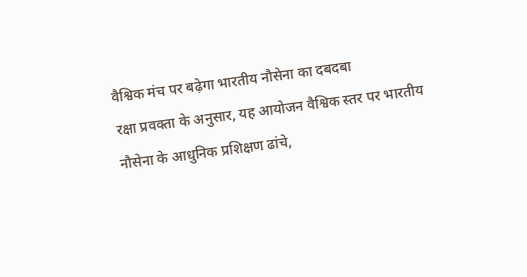वैश्विक मंच पर बढ़ेगा भारतीय नौसेना का दबदबा
रक्षा प्रवक्ता के अनुसार, यह आयोजन वैश्विक स्तर पर भारतीय नौसेना के आधुनिक प्रशिक्षण ढांचे,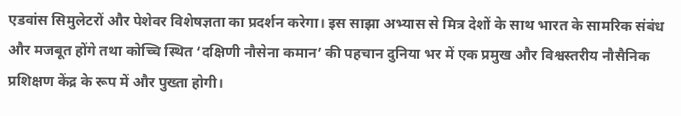एडवांस सिमुलेटरों और पेशेवर विशेषज्ञता का प्रदर्शन करेगा। इस साझा अभ्यास से मित्र देशों के साथ भारत के सामरिक संबंध और मजबूत होंगे तथा कोच्चि स्थित ‘दक्षिणी नौसेना कमान’ की पहचान दुनिया भर में एक प्रमुख और विश्वस्तरीय नौसैनिक प्रशिक्षण केंद्र के रूप में और पुख्ता होगी।